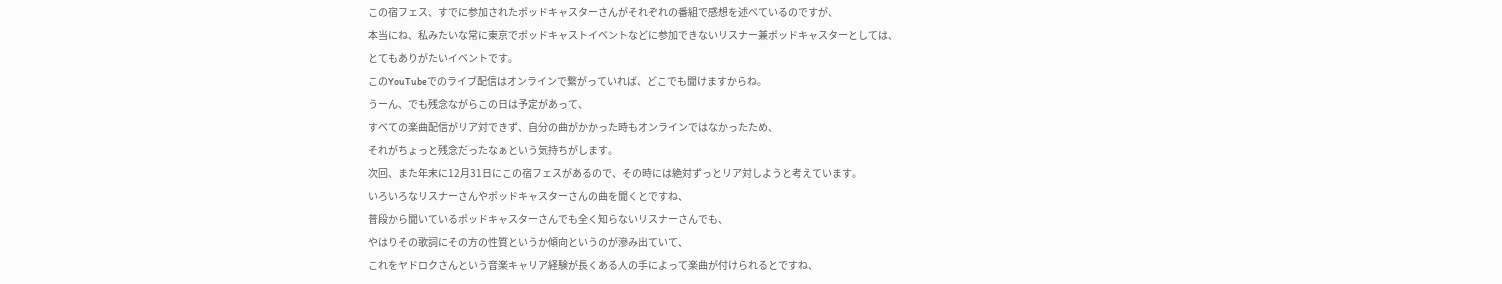この宿フェス、すでに参加されたポッドキャスターさんがそれぞれの番組で感想を述べているのですが、
本当にね、私みたいな常に東京でポッドキャストイベントなどに参加できないリスナー兼ポッドキャスターとしては、
とてもありがたいイベントです。
このYouTubeでのライブ配信はオンラインで繋がっていれば、どこでも聞けますからね。
うーん、でも残念ながらこの日は予定があって、
すべての楽曲配信がリア対できず、自分の曲がかかった時もオンラインではなかったため、
それがちょっと残念だったなぁという気持ちがします。
次回、また年末に12月31日にこの宿フェスがあるので、その時には絶対ずっとリア対しようと考えています。
いろいろなリスナーさんやポッドキャスターさんの曲を聞くとですね、
普段から聞いているポッドキャスターさんでも全く知らないリスナーさんでも、
やはりその歌詞にその方の性質というか傾向というのが滲み出ていて、
これをヤドロクさんという音楽キャリア経験が長くある人の手によって楽曲が付けられるとですね、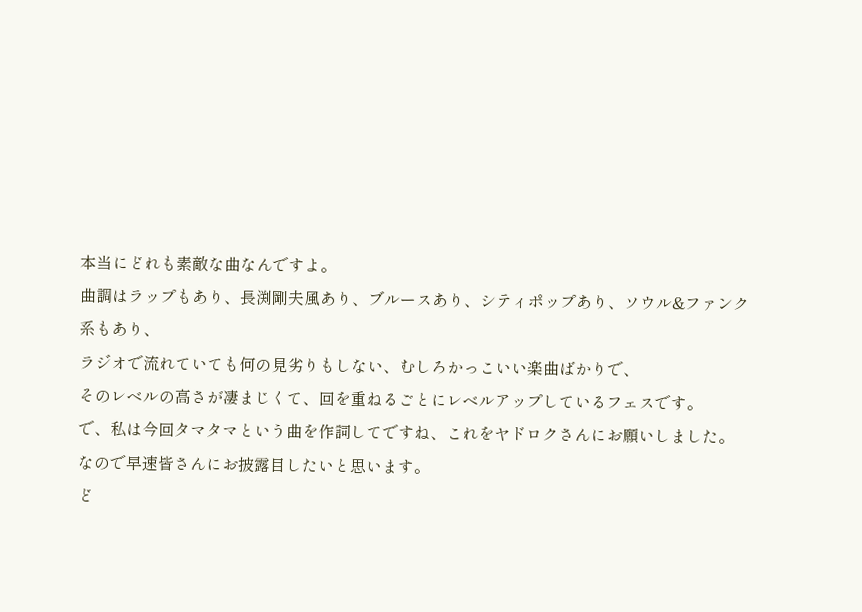本当にどれも素敵な曲なんですよ。
曲調はラップもあり、長渕剛夫風あり、ブルースあり、シティポップあり、ソウル&ファンク系もあり、
ラジオで流れていても何の見劣りもしない、むしろかっこいい楽曲ばかりで、
そのレベルの高さが凄まじくて、回を重ねるごとにレベルアップしているフェスです。
で、私は今回タマタマという曲を作詞してですね、これをヤドロクさんにお願いしました。
なので早速皆さんにお披露目したいと思います。
ど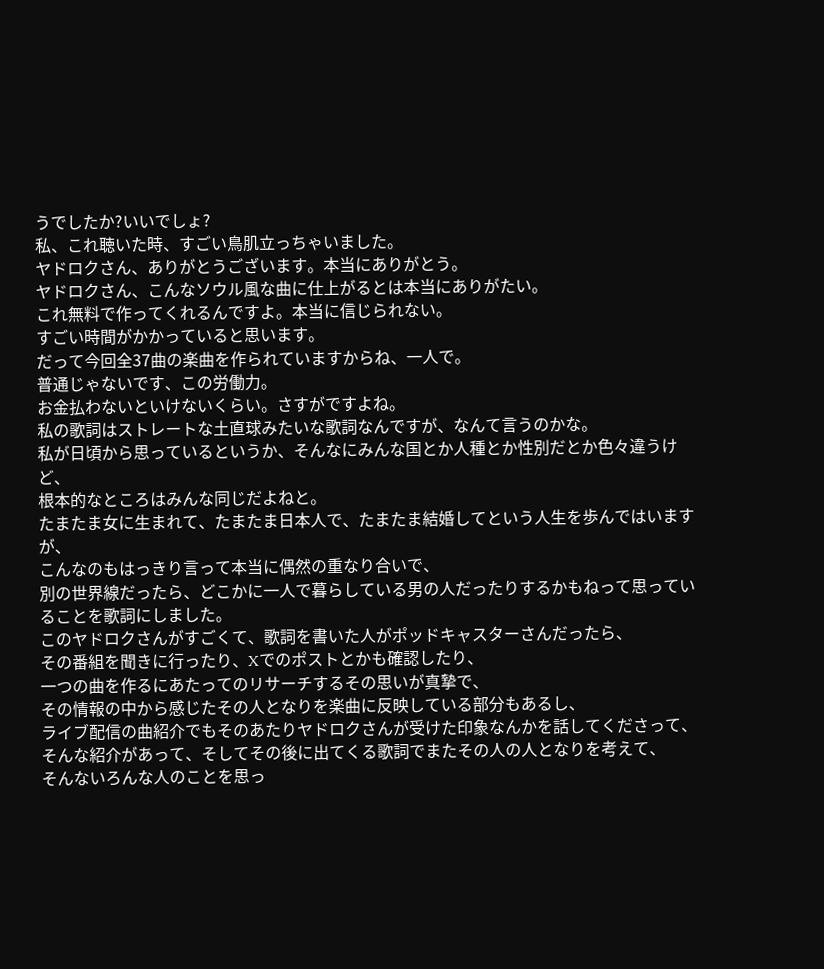うでしたか?いいでしょ?
私、これ聴いた時、すごい鳥肌立っちゃいました。
ヤドロクさん、ありがとうございます。本当にありがとう。
ヤドロクさん、こんなソウル風な曲に仕上がるとは本当にありがたい。
これ無料で作ってくれるんですよ。本当に信じられない。
すごい時間がかかっていると思います。
だって今回全37曲の楽曲を作られていますからね、一人で。
普通じゃないです、この労働力。
お金払わないといけないくらい。さすがですよね。
私の歌詞はストレートな土直球みたいな歌詞なんですが、なんて言うのかな。
私が日頃から思っているというか、そんなにみんな国とか人種とか性別だとか色々違うけど、
根本的なところはみんな同じだよねと。
たまたま女に生まれて、たまたま日本人で、たまたま結婚してという人生を歩んではいますが、
こんなのもはっきり言って本当に偶然の重なり合いで、
別の世界線だったら、どこかに一人で暮らしている男の人だったりするかもねって思っていることを歌詞にしました。
このヤドロクさんがすごくて、歌詞を書いた人がポッドキャスターさんだったら、
その番組を聞きに行ったり、Xでのポストとかも確認したり、
一つの曲を作るにあたってのリサーチするその思いが真摯で、
その情報の中から感じたその人となりを楽曲に反映している部分もあるし、
ライブ配信の曲紹介でもそのあたりヤドロクさんが受けた印象なんかを話してくださって、
そんな紹介があって、そしてその後に出てくる歌詞でまたその人の人となりを考えて、
そんないろんな人のことを思っ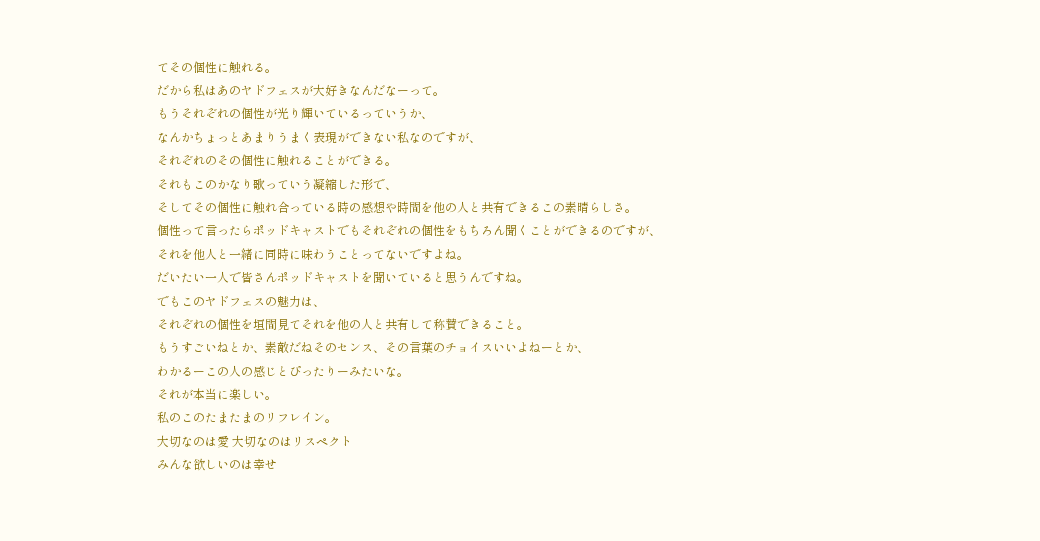てその個性に触れる。
だから私はあのヤドフェスが大好きなんだなーって。
もうそれぞれの個性が光り輝いているっていうか、
なんかちょっとあまりうまく表現ができない私なのですが、
それぞれのその個性に触れることができる。
それもこのかなり歌っていう凝縮した形で、
そしてその個性に触れ合っている時の感想や時間を他の人と共有できるこの素晴らしさ。
個性って言ったらポッドキャストでもそれぞれの個性をもちろん聞くことができるのですが、
それを他人と一緒に同時に味わうことってないですよね。
だいたい一人で皆さんポッドキャストを聞いていると思うんですね。
でもこのヤドフェスの魅力は、
それぞれの個性を垣間見てそれを他の人と共有して称賛できること。
もうすごいねとか、素敵だねそのセンス、その言葉のチョイスいいよねーとか、
わかるーこの人の感じとぴったりーみたいな。
それが本当に楽しい。
私のこのたまたまのリフレイン。
大切なのは愛 大切なのはリスペクト
みんな欲しいのは幸せ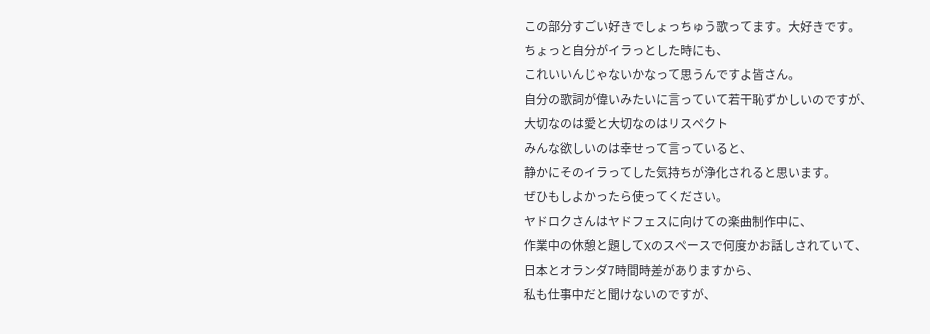この部分すごい好きでしょっちゅう歌ってます。大好きです。
ちょっと自分がイラっとした時にも、
これいいんじゃないかなって思うんですよ皆さん。
自分の歌詞が偉いみたいに言っていて若干恥ずかしいのですが、
大切なのは愛と大切なのはリスペクト
みんな欲しいのは幸せって言っていると、
静かにそのイラってした気持ちが浄化されると思います。
ぜひもしよかったら使ってください。
ヤドロクさんはヤドフェスに向けての楽曲制作中に、
作業中の休憩と題してXのスペースで何度かお話しされていて、
日本とオランダ7時間時差がありますから、
私も仕事中だと聞けないのですが、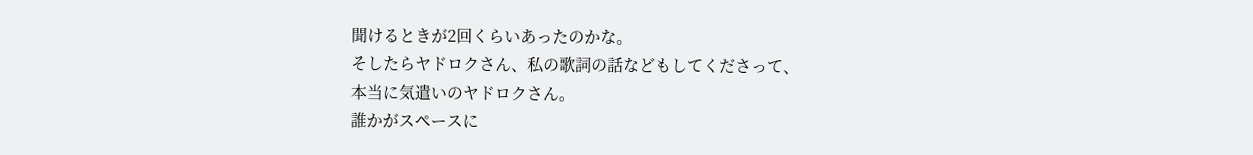聞けるときが2回くらいあったのかな。
そしたらヤドロクさん、私の歌詞の話などもしてくださって、
本当に気遣いのヤドロクさん。
誰かがスペースに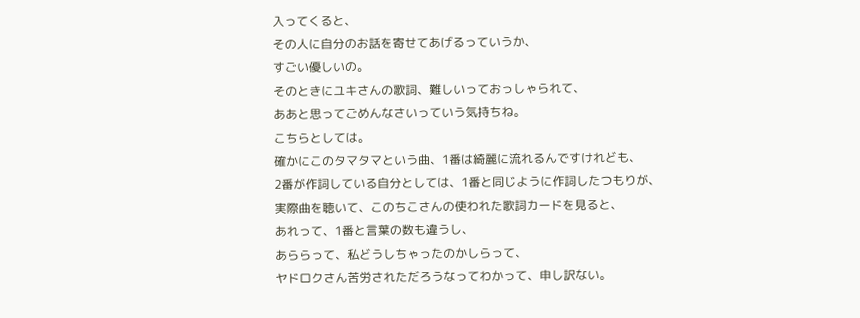入ってくると、
その人に自分のお話を寄せてあげるっていうか、
すごい優しいの。
そのときにユキさんの歌詞、難しいっておっしゃられて、
ああと思ってごめんなさいっていう気持ちね。
こちらとしては。
確かにこのタマタマという曲、1番は綺麗に流れるんですけれども、
2番が作詞している自分としては、1番と同じように作詞したつもりが、
実際曲を聴いて、このちこさんの使われた歌詞カードを見ると、
あれって、1番と言葉の数も違うし、
あららって、私どうしちゃったのかしらって、
ヤドロクさん苦労されただろうなってわかって、申し訳ない。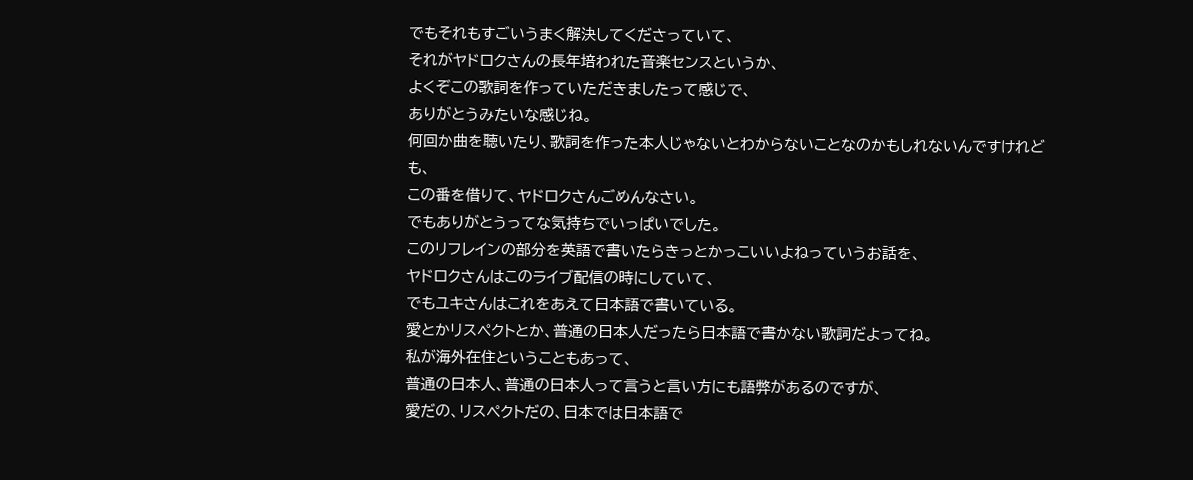でもそれもすごいうまく解決してくださっていて、
それがヤドロクさんの長年培われた音楽センスというか、
よくぞこの歌詞を作っていただきましたって感じで、
ありがとうみたいな感じね。
何回か曲を聴いたり、歌詞を作った本人じゃないとわからないことなのかもしれないんですけれども、
この番を借りて、ヤドロクさんごめんなさい。
でもありがとうってな気持ちでいっぱいでした。
このリフレインの部分を英語で書いたらきっとかっこいいよねっていうお話を、
ヤドロクさんはこのライブ配信の時にしていて、
でもユキさんはこれをあえて日本語で書いている。
愛とかリスペクトとか、普通の日本人だったら日本語で書かない歌詞だよってね。
私が海外在住ということもあって、
普通の日本人、普通の日本人って言うと言い方にも語弊があるのですが、
愛だの、リスペクトだの、日本では日本語で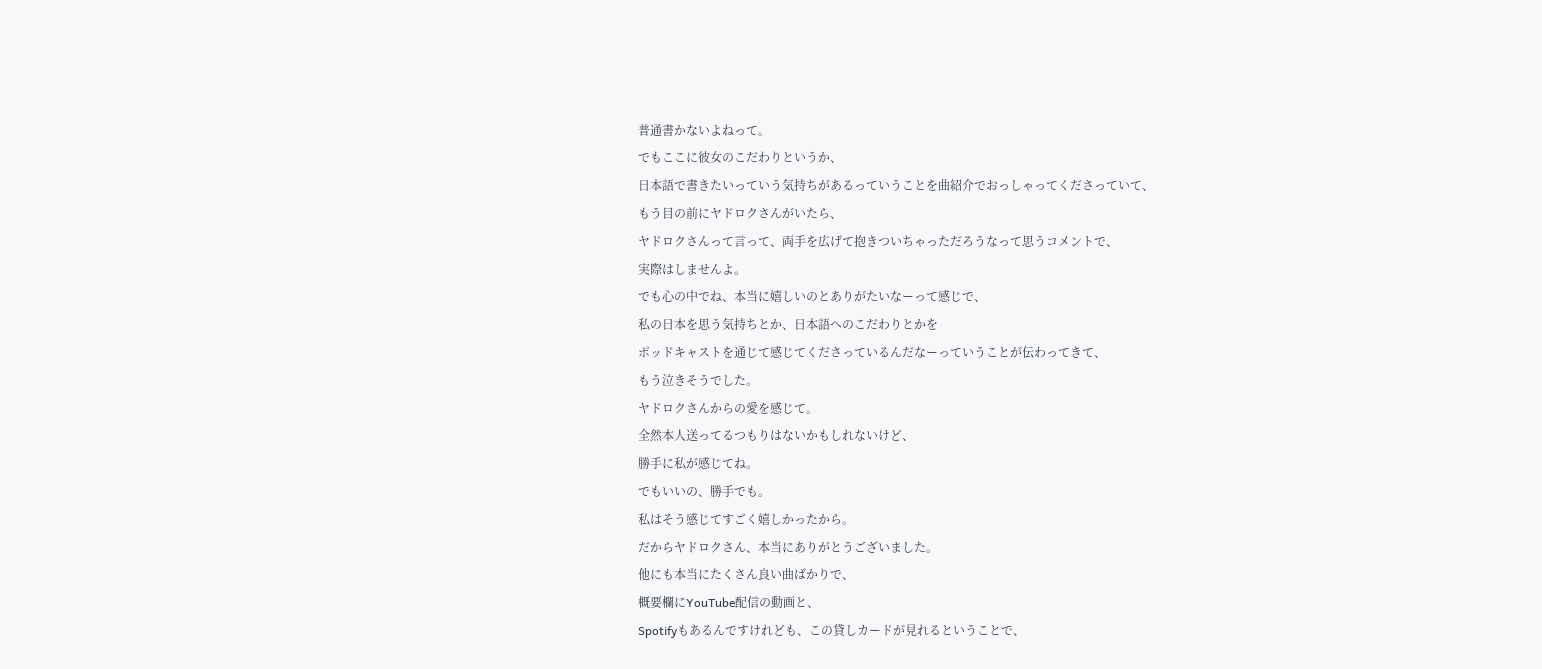普通書かないよねって。
でもここに彼女のこだわりというか、
日本語で書きたいっていう気持ちがあるっていうことを曲紹介でおっしゃってくださっていて、
もう目の前にヤドロクさんがいたら、
ヤドロクさんって言って、両手を広げて抱きついちゃっただろうなって思うコメントで、
実際はしませんよ。
でも心の中でね、本当に嬉しいのとありがたいなーって感じで、
私の日本を思う気持ちとか、日本語へのこだわりとかを
ポッドキャストを通じて感じてくださっているんだなーっていうことが伝わってきて、
もう泣きそうでした。
ヤドロクさんからの愛を感じて。
全然本人送ってるつもりはないかもしれないけど、
勝手に私が感じてね。
でもいいの、勝手でも。
私はそう感じてすごく嬉しかったから。
だからヤドロクさん、本当にありがとうございました。
他にも本当にたくさん良い曲ばかりで、
概要欄にYouTube配信の動画と、
Spotifyもあるんですけれども、この貸しカードが見れるということで、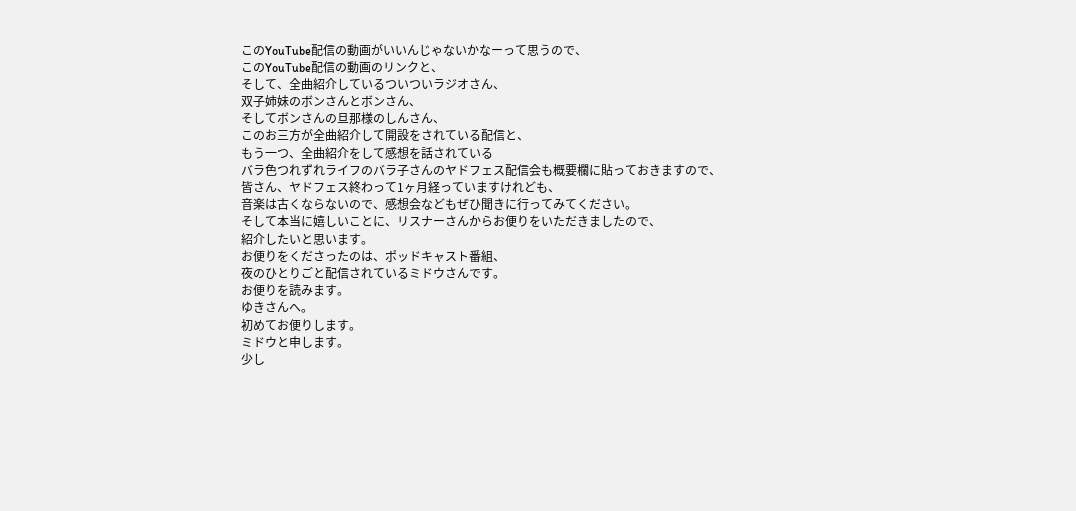このYouTube配信の動画がいいんじゃないかなーって思うので、
このYouTube配信の動画のリンクと、
そして、全曲紹介しているついついラジオさん、
双子姉妹のボンさんとボンさん、
そしてボンさんの旦那様のしんさん、
このお三方が全曲紹介して開設をされている配信と、
もう一つ、全曲紹介をして感想を話されている
バラ色つれずれライフのバラ子さんのヤドフェス配信会も概要欄に貼っておきますので、
皆さん、ヤドフェス終わって1ヶ月経っていますけれども、
音楽は古くならないので、感想会などもぜひ聞きに行ってみてください。
そして本当に嬉しいことに、リスナーさんからお便りをいただきましたので、
紹介したいと思います。
お便りをくださったのは、ポッドキャスト番組、
夜のひとりごと配信されているミドウさんです。
お便りを読みます。
ゆきさんへ。
初めてお便りします。
ミドウと申します。
少し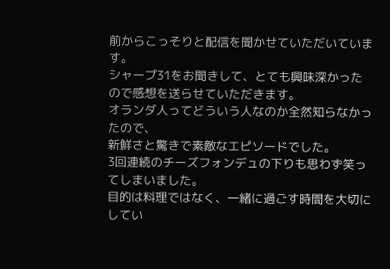前からこっそりと配信を聞かせていただいています。
シャープ31をお聞きして、とても興味深かったので感想を送らせていただきます。
オランダ人ってどういう人なのか全然知らなかったので、
新鮮さと驚きで素敵なエピソードでした。
3回連続のチーズフォンデュの下りも思わず笑ってしまいました。
目的は料理ではなく、一緒に過ごす時間を大切にしてい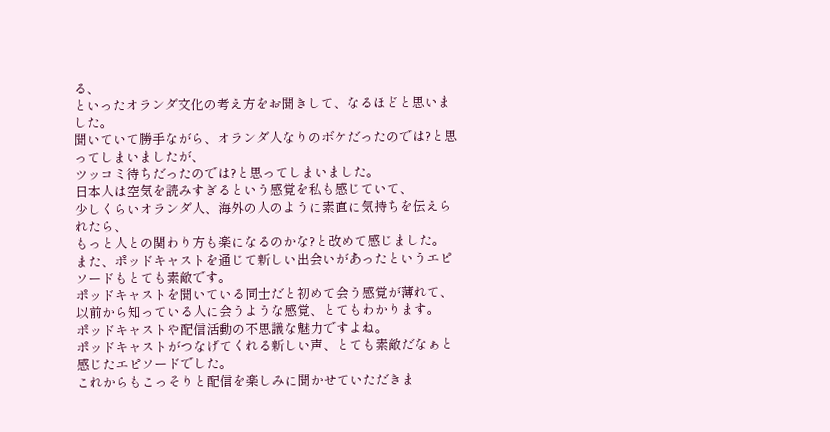る、
といったオランダ文化の考え方をお聞きして、なるほどと思いました。
聞いていて勝手ながら、オランダ人なりのボケだったのでは?と思ってしまいましたが、
ツッコミ待ちだったのでは?と思ってしまいました。
日本人は空気を読みすぎるという感覚を私も感じていて、
少しくらいオランダ人、海外の人のように素直に気持ちを伝えられたら、
もっと人との関わり方も楽になるのかな?と改めて感じました。
また、ポッドキャストを通じて新しい出会いがあったというエピソードもとても素敵です。
ポッドキャストを聞いている同士だと初めて会う感覚が薄れて、
以前から知っている人に会うような感覚、とてもわかります。
ポッドキャストや配信活動の不思議な魅力ですよね。
ポッドキャストがつなげてくれる新しい声、とても素敵だなぁと感じたエピソードでした。
これからもこっそりと配信を楽しみに聞かせていただきま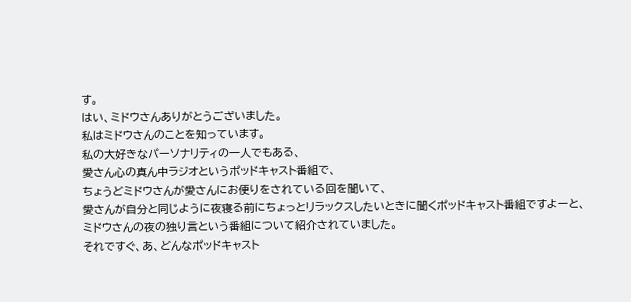す。
はい、ミドウさんありがとうございました。
私はミドウさんのことを知っています。
私の大好きなパーソナリティの一人でもある、
愛さん心の真ん中ラジオというポッドキャスト番組で、
ちょうどミドウさんが愛さんにお便りをされている回を聞いて、
愛さんが自分と同じように夜寝る前にちょっとリラックスしたいときに聞くポッドキャスト番組ですよーと、
ミドウさんの夜の独り言という番組について紹介されていました。
それですぐ、あ、どんなポッドキャスト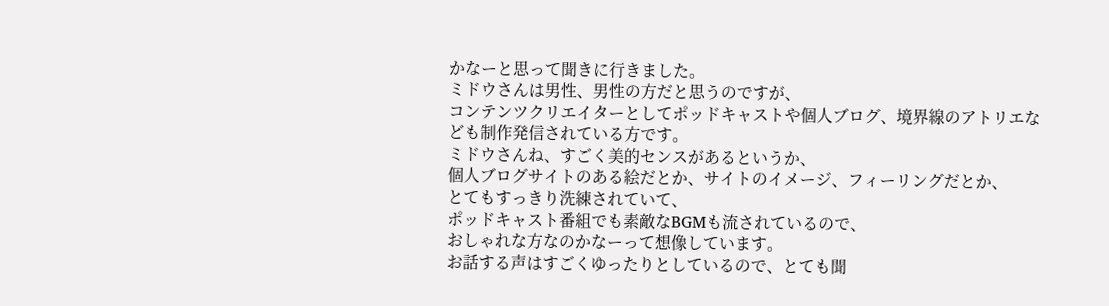かなーと思って聞きに行きました。
ミドウさんは男性、男性の方だと思うのですが、
コンテンツクリエイターとしてポッドキャストや個人ブログ、境界線のアトリエなども制作発信されている方です。
ミドウさんね、すごく美的センスがあるというか、
個人ブログサイトのある絵だとか、サイトのイメージ、フィーリングだとか、
とてもすっきり洗練されていて、
ポッドキャスト番組でも素敵なBGMも流されているので、
おしゃれな方なのかなーって想像しています。
お話する声はすごくゆったりとしているので、とても聞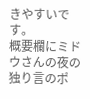きやすいです。
概要欄にミドウさんの夜の独り言のポ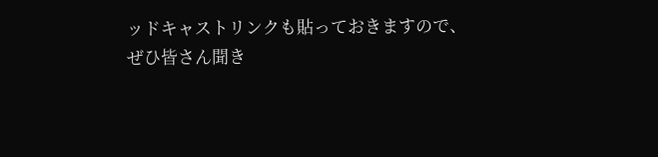ッドキャストリンクも貼っておきますので、
ぜひ皆さん聞き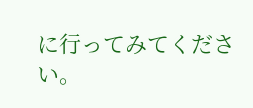に行ってみてください。